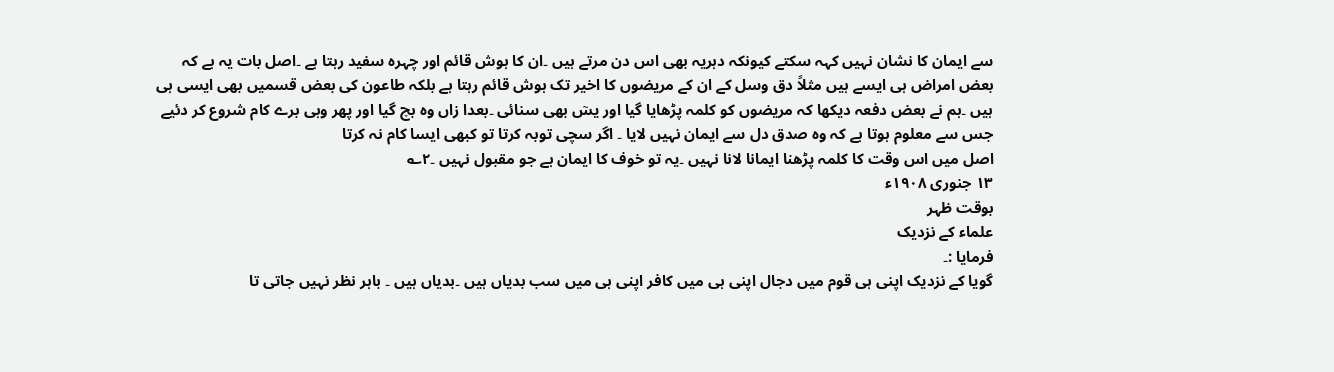سے ایمان کا نشان نہیں کہہ سکتے کیونکہ دہریہ بھی اس دن مرتے ہیں ۔ان کا ہوش قائم اور چہرہ سفید رہتا ہے ۔اصل بات یہ ہے کہ بعض امراض ہی ایسے ہیں مثلاً دق وسل کے ان کے مریضوں کا اخیر تک ہوش قائم رہتا ہے بلکہ طاعون کی بعض قسمیں بھی ایسی ہی ہیں ۔ہم نے بعض دفعہ دیکھا کہ مریضوں کو کلمہ پڑھایا گیا اور یسٓ بھی سنائی ۔بعدا زاں وہ بچ گیا اور پھر وہی برے کام شروع کر دئیے جس سے معلوم ہوتا ہے کہ وہ صدق دل سے ایمان نہیں لایا ۔ اگر سچی توبہ کرتا تو کبھی ایسا کام نہ کرتا
اصل میں اس وقت کا کلمہ پڑھنا ایمانا لانا نہیں ۔یہ تو خوف کا ایمان ہے جو مقبول نہیں ۔۲؎
۱۳ جنوری ۱۹۰۸ء
بوقت ظہر
علماء کے نزدیک
فرمایا :۔
گویا کے نزدیک اپنی ہی قوم میں دجال اپنی ہی میں کافر اپنی ہی میں سب بدیاں ہیں ۔بدیاں ہیں ۔ باہر نظر نہیں جاتی تا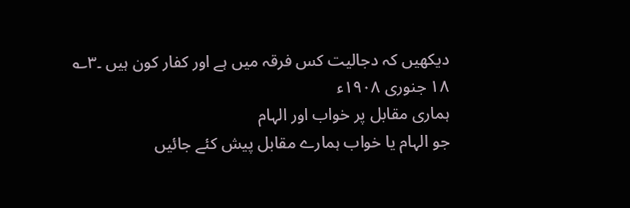دیکھیں کہ دجالیت کس فرقہ میں ہے اور کفار کون ہیں ۔۳؎
۱۸ جنوری ۱۹۰۸ء
ہماری مقابل پر خواب اور الہام
جو الہام یا خواب ہمارے مقابل پیش کئے جائیں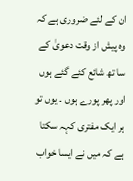ان کے لئے ضروری ہے کہ وہ پیش از وقت دعویٰ کے سا تھ شائع کئے گئے ہوں اور پھر پورے ہوں ۔ یوں تو ہر ایک مفتری کہہ سکتا ہے کہ میں نے ایسا خواب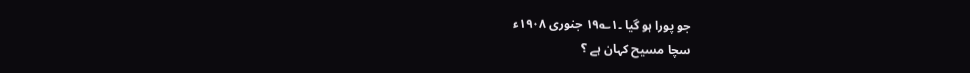جو پورا ہو گیا ۔۱؎۱۹ جنوری ۱۹۰۸ء
سچا مسیح کہان ہے ؟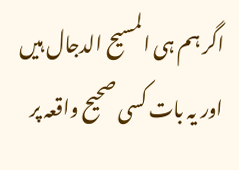اگر ہم ہی المسیح الدجال ہیں اور یہ بات کسی صحیح واقعہ پر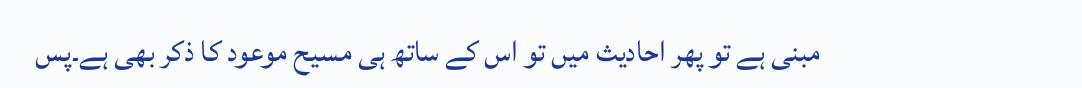مبنی ہے تو پھر احادیث میں تو اس کے ساتھ ہی مسیح موعود کا ذکر بھی ہے۔پس